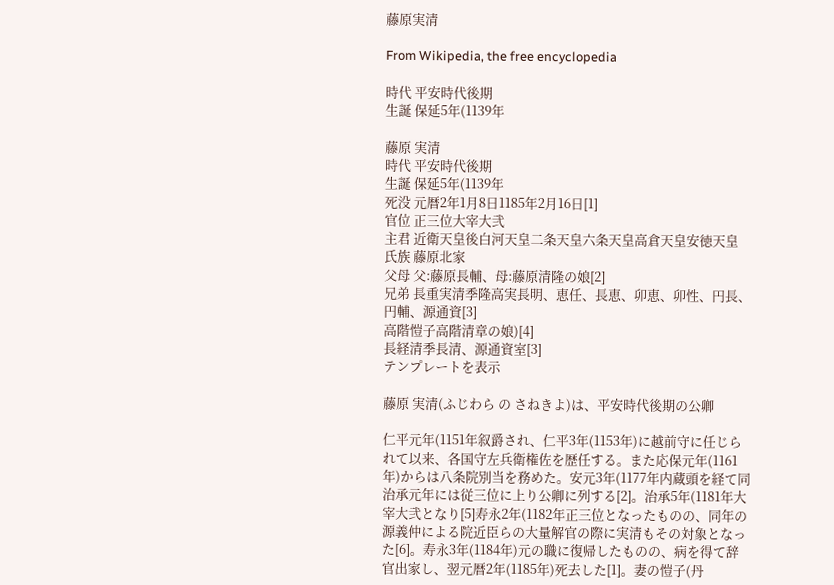藤原実清

From Wikipedia, the free encyclopedia

時代 平安時代後期
生誕 保延5年(1139年

藤原 実清
時代 平安時代後期
生誕 保延5年(1139年
死没 元暦2年1月8日1185年2月16日[1]
官位 正三位大宰大弐
主君 近衛天皇後白河天皇二条天皇六条天皇高倉天皇安徳天皇
氏族 藤原北家
父母 父:藤原長輔、母:藤原清隆の娘[2]
兄弟 長重実清季隆高実長明、恵任、長恵、卯恵、卯性、円長、円輔、源通資[3]
高階愷子高階清章の娘)[4]
長経清季長清、源通資室[3]
テンプレートを表示

藤原 実清(ふじわら の さねきよ)は、平安時代後期の公卿

仁平元年(1151年叙爵され、仁平3年(1153年)に越前守に任じられて以来、各国守左兵衛権佐を歴任する。また応保元年(1161年)からは八条院別当を務めた。安元3年(1177年内蔵頭を経て同治承元年には従三位に上り公卿に列する[2]。治承5年(1181年大宰大弐となり[5]寿永2年(1182年正三位となったものの、同年の源義仲による院近臣らの大量解官の際に実清もその対象となった[6]。寿永3年(1184年)元の職に復帰したものの、病を得て辞官出家し、翌元暦2年(1185年)死去した[1]。妻の愷子(丹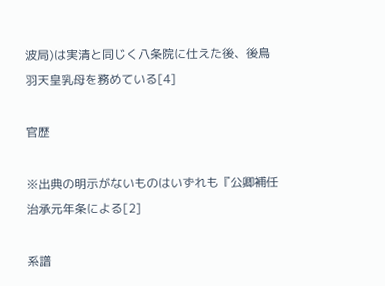波局)は実清と同じく八条院に仕えた後、後鳥羽天皇乳母を務めている[4]

官歴

※出典の明示がないものはいずれも『公卿補任治承元年条による[2]

系譜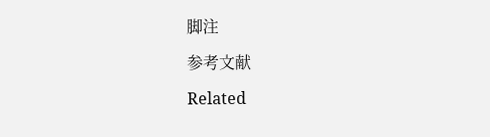脚注

参考文献

Related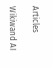Articles

Wikiwand AI